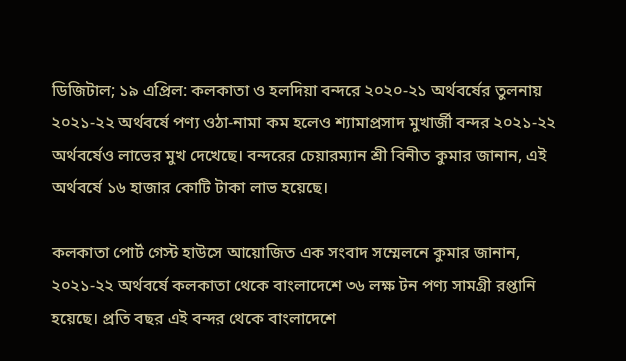ডিজিটাল; ১৯ এপ্রিল: কলকাতা ও হলদিয়া বন্দরে ২০২০-২১ অর্থবর্ষের তুলনায় ২০২১-২২ অর্থবর্ষে পণ্য ওঠা-নামা কম হলেও শ্যামাপ্রসাদ মুখার্জী বন্দর ২০২১-২২ অর্থবর্ষেও লাভের মুখ দেখেছে। বন্দরের চেয়ারম্যান শ্রী বিনীত কুমার জানান, এই অর্থবর্ষে ১৬ হাজার কোটি টাকা লাভ হয়েছে।

কলকাতা পোর্ট গেস্ট হাউসে আয়োজিত এক সংবাদ সম্মেলনে কুমার জানান, ২০২১-২২ অর্থবর্ষে কলকাতা থেকে বাংলাদেশে ৩৬ লক্ষ টন পণ্য সামগ্রী রপ্তানি হয়েছে। প্রতি বছর এই বন্দর থেকে বাংলাদেশে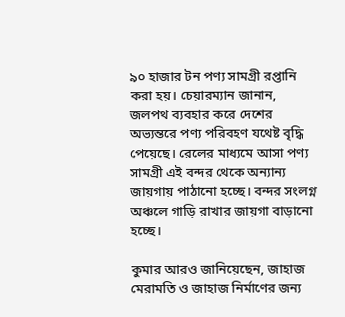৯০ হাজার টন পণ্য সামগ্রী রপ্তানি করা হয়। চেয়ারম্যান জানান, জলপথ ব্যবহার করে দেশের অভ্যন্তরে পণ্য পরিবহণ যথেষ্ট বৃদ্ধি পেয়েছে। রেলের মাধ্যমে আসা পণ্য সামগ্রী এই বন্দর থেকে অন্যান্য জায়গায় পাঠানো হচ্ছে। বন্দর সংলগ্ন অঞ্চলে গাড়ি রাখার জায়গা বাড়ানো হচ্ছে।

কুমার আরও জানিয়েছেন, জাহাজ মেরামতি ও জাহাজ নির্মাণের জন্য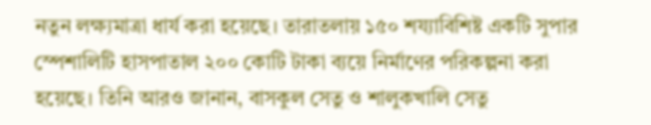নতুন লক্ষ্যমাত্রা ধার্য করা হয়েছে। তারাতলায় ১৫০ শয্যাবিশিষ্ট একটি সুপার স্পেশালিটি হাসপাতাল ২০০ কোটি টাকা ব্যয়ে নির্মাণের পরিকল্পনা করা হয়েছে। তিনি আরও জানান, বাসকুল সেতু ও শালুকখালি সেতু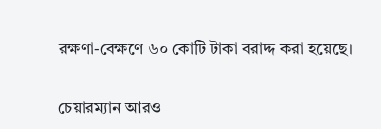রক্ষণা-বেক্ষণে ৬০ কোটি টাকা বরাদ্দ করা হয়েছে।

চেয়ারম্যান আরও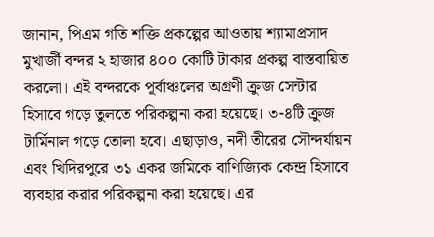জানান, পিএম গতি শক্তি প্রকল্পের আওতায় শ্যামাপ্রসাদ মুখার্জী বন্দর ২ হাজার ৪০০ কোটি টাকার প্রকল্প বাস্তবায়িত করলো। এই বন্দরকে পূর্বাঞ্চলের অগ্রণী ক্রুজ সেন্টার হিসাবে গড়ে তুলতে পরিকল্পনা করা হয়েছে। ৩-৪টি ক্রুজ টার্মিনাল গড়ে তোলা হবে। এছাড়াও, নদী তীরের সৌন্দর্যায়ন এবং খিদিরপুরে ৩১ একর জমিকে বাণিজ্যিক কেন্দ্র হিসাবে ব্যবহার করার পরিকল্পনা করা হয়েছে। এর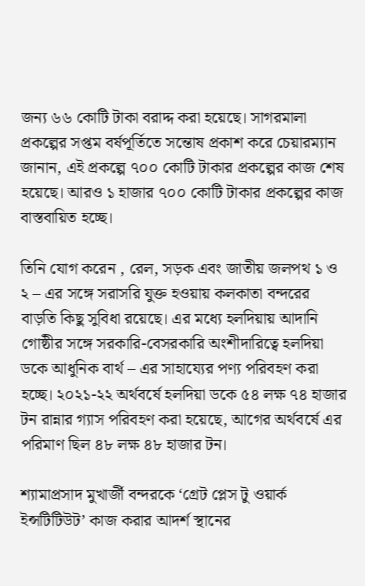জন্য ৬৬ কোটি টাকা বরাদ্দ করা হয়েছে। সাগরমালা প্রকল্পের সপ্তম বর্ষপূর্তিতে সন্তোষ প্রকাশ করে চেয়ারম্যান জানান, এই প্রকল্পে ৭০০ কোটি টাকার প্রকল্পের কাজ শেষ হয়েছে। আরও ১ হাজার ৭০০ কোটি টাকার প্রকল্পের কাজ বাস্তবায়িত হচ্ছে।

তিনি যোগ করেন , রেল, সড়ক এবং জাতীয় জলপথ ১ ও ২ – এর সঙ্গে সরাসরি যুক্ত হওয়ায় কলকাতা বন্দরের বাড়তি কিছু সুবিধা রয়েছে। এর মধ্যে হলদিয়ায় আদানি গোষ্ঠীর সঙ্গে সরকারি-বেসরকারি অংশীদারিত্বে হলদিয়া ডকে আধুনিক বার্থ – এর সাহায্যের পণ্য পরিবহণ করা হচ্ছে। ২০২১-২২ অর্থবর্ষে হলদিয়া ডকে ৫৪ লক্ষ ৭৪ হাজার টন রান্নার গ্যাস পরিবহণ করা হয়েছে, আগের অর্থবর্ষে এর পরিমাণ ছিল ৪৮ লক্ষ ৪৮ হাজার টন।

শ্যামাপ্রসাদ মুখার্জী বন্দরকে ‘গ্রেট প্লেস টু ওয়ার্ক ইন্সটিটিউট’ কাজ করার আদর্শ স্থানের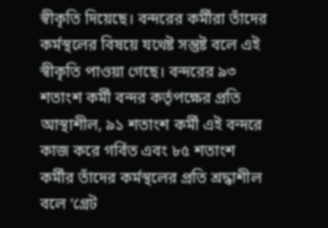স্বীকৃতি দিয়েছে। বন্দরের কর্মীরা তাঁদের কর্মস্থলের বিষয়ে যথেষ্ট সন্তুষ্ট বলে এই স্বীকৃতি পাওয়া গেছে। বন্দরের ৯৩ শতাংশ কর্মী বন্দর কর্তৃপক্ষের প্রতি আস্থাশীল, ৯১ শতাংশ কর্মী এই বন্দরে কাজ করে গর্বিত এবং ৮৫ শতাংশ কর্মীর তাঁদের কর্মস্থলের প্রতি শ্রদ্ধাশীল বলে ‘গ্রেট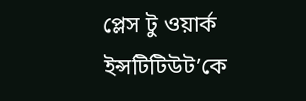প্লেস টু ওয়ার্ক ইন্সটিটিউট’কে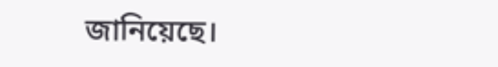জানিয়েছে।